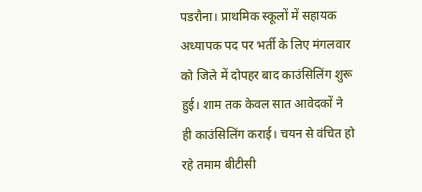पडरौना। प्राथमिक स्कूलों में सहायक अध्यापक पद पर भर्ती के लिए मंगलवार को जिले में दोपहर बाद काउंसिलिंग शुरू हुई। शाम तक केवल सात आवेदकों ने ही काउंसिलिंग कराई। चयन से वंचित हो रहे तमाम बीटीसी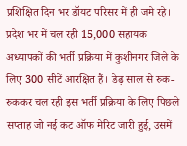प्रशिक्षित दिन भर डॉयट परिसर में ही जमे रहे।
प्रदेश भर में चल रही 15,000 सहायक अध्यापकों की भर्ती प्रक्रिया में कुशीनगर जिले के लिए 300 सीटें आरक्षित हैं। डेढ़ साल से रुक-रुककर चल रही इस भर्ती प्रक्रिया के लिए पिछले सप्ताह जो नई कट ऑफ मेरिट जारी हुई, उसमें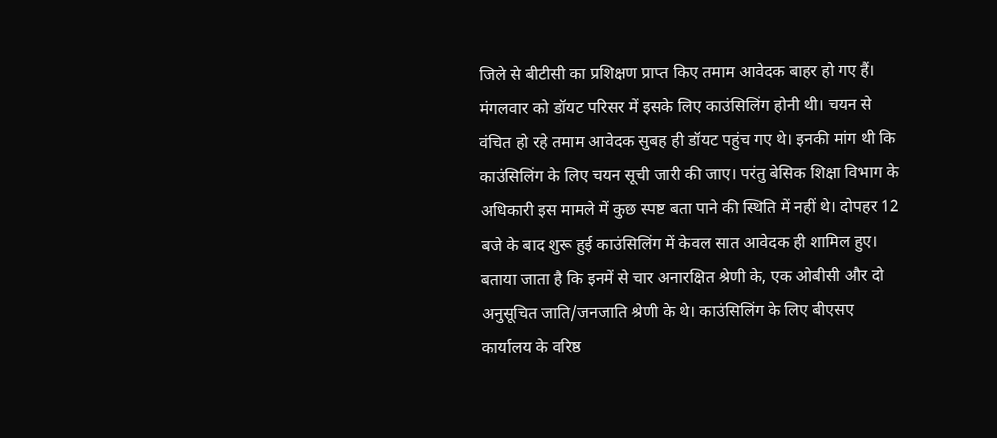जिले से बीटीसी का प्रशिक्षण प्राप्त किए तमाम आवेदक बाहर हो गए हैं। मंगलवार को डॉयट परिसर में इसके लिए काउंसिलिंग होनी थी। चयन से वंचित हो रहे तमाम आवेदक सुबह ही डॉयट पहुंच गए थे। इनकी मांग थी कि काउंसिलिंग के लिए चयन सूची जारी की जाए। परंतु बेसिक शिक्षा विभाग के अधिकारी इस मामले में कुछ स्पष्ट बता पाने की स्थिति में नहीं थे। दोपहर 12 बजे के बाद शुरू हुई काउंसिलिंग में केवल सात आवेदक ही शामिल हुए। बताया जाता है कि इनमें से चार अनारक्षित श्रेणी के, एक ओबीसी और दो अनुसूचित जाति/जनजाति श्रेणी के थे। काउंसिलिंग के लिए बीएसए कार्यालय के वरिष्ठ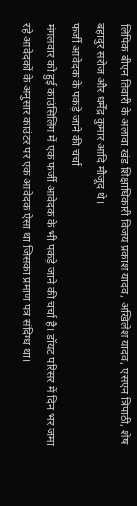लिपिक बीएन तिवारी के अलावा खंड शिक्षाधिकारी विजय प्रकाश यादव, अखिलेश यादव, एसएन त्रिपाठी, शेष बहादुर सरोज और धर्मेंद्र कुमार आदि मौजूद थे।
फर्जी आवेदक के पकड़े जाने की चर्चा
मंगलवार को हुई काउंसिलिंग में एक फर्जी आवेदक के भी पकड़े जाने की चर्चा है। डॉयट परिसर में दिन भर जमा रहे आवेदकों के अनुसार काउंटर पर एक आवेदक ऐसा था जिसका प्रमाण पत्र संदिग्ध था।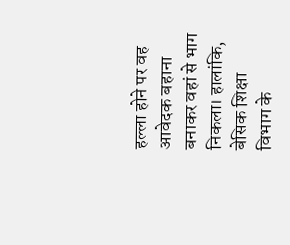हल्ला होने पर वह आवेदक बहाना बनाकर वहां से भाग निकला। हालांकि, बेसिक शिक्षा विभाग के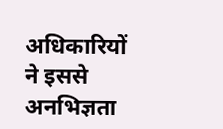अधिकारियों ने इससे अनभिज्ञता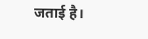जताई है।